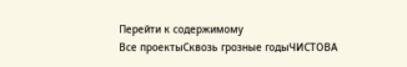Перейти к содержимому
Все проектыСквозь грозные годыЧИСТОВА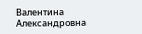Валентина Александровна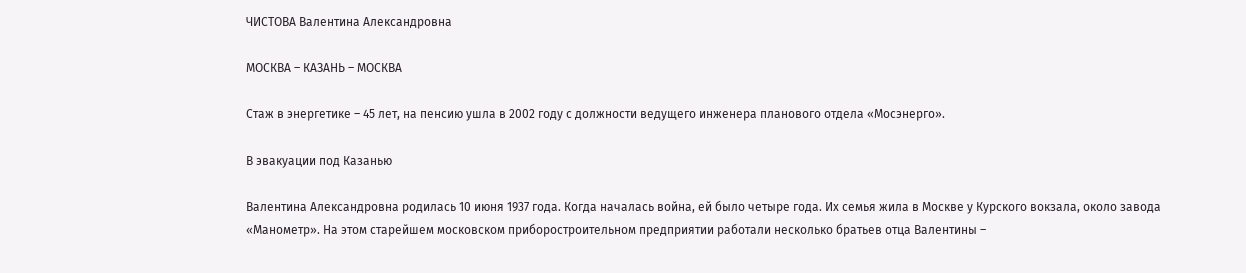ЧИСТОВА Валентина Александровна

МОСКВА – КАЗАНЬ – МОСКВА

Стаж в энергетике – 45 лет, на пенсию ушла в 2002 году с должности ведущего инженера планового отдела «Мосэнерго».

В эвакуации под Казанью

Валентина Александровна родилась 10 июня 1937 года. Когда началась война, ей было четыре года. Их семья жила в Москве у Курского вокзала, около завода «Манометр». На этом старейшем московском приборостроительном предприятии работали несколько братьев отца Валентины –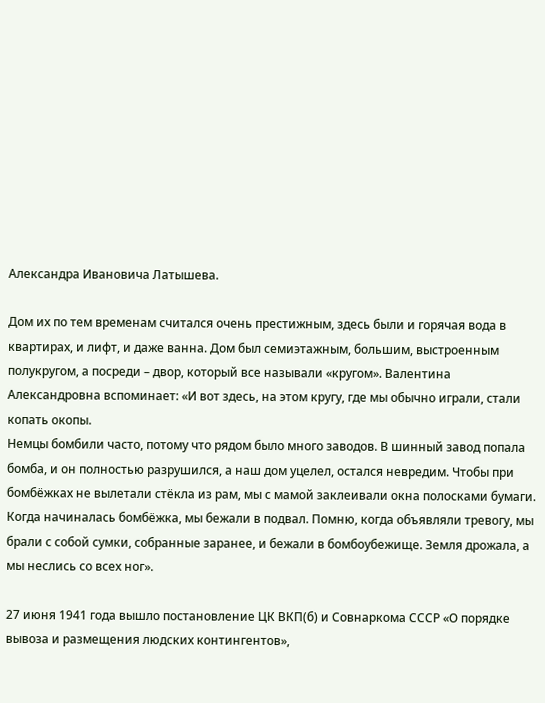Александра Ивановича Латышева.

Дом их по тем временам считался очень престижным, здесь были и горячая вода в квартирах, и лифт, и даже ванна. Дом был семиэтажным, большим, выстроенным полукругом, а посреди – двор, который все называли «кругом». Валентина Александровна вспоминает: «И вот здесь, на этом кругу, где мы обычно играли, стали копать окопы.
Немцы бомбили часто, потому что рядом было много заводов. В шинный завод попала бомба, и он полностью разрушился, а наш дом уцелел, остался невредим. Чтобы при бомбёжках не вылетали стёкла из рам, мы с мамой заклеивали окна полосками бумаги. Когда начиналась бомбёжка, мы бежали в подвал. Помню, когда объявляли тревогу, мы брали с собой сумки, собранные заранее, и бежали в бомбоубежище. Земля дрожала, а мы неслись со всех ног».

27 июня 1941 года вышло постановление ЦК ВКП(б) и Совнаркома СССР «О порядке вывоза и размещения людских контингентов»,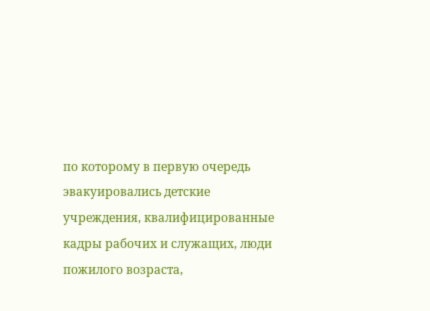по которому в первую очередь эвакуировались детские учреждения, квалифицированные кадры рабочих и служащих, люди пожилого возраста,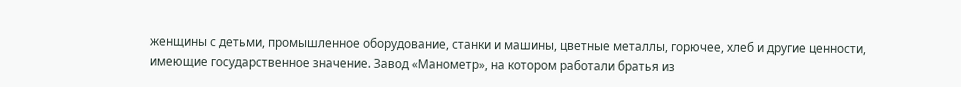женщины с детьми, промышленное оборудование, станки и машины, цветные металлы, горючее, хлеб и другие ценности, имеющие государственное значение. Завод «Манометр», на котором работали братья из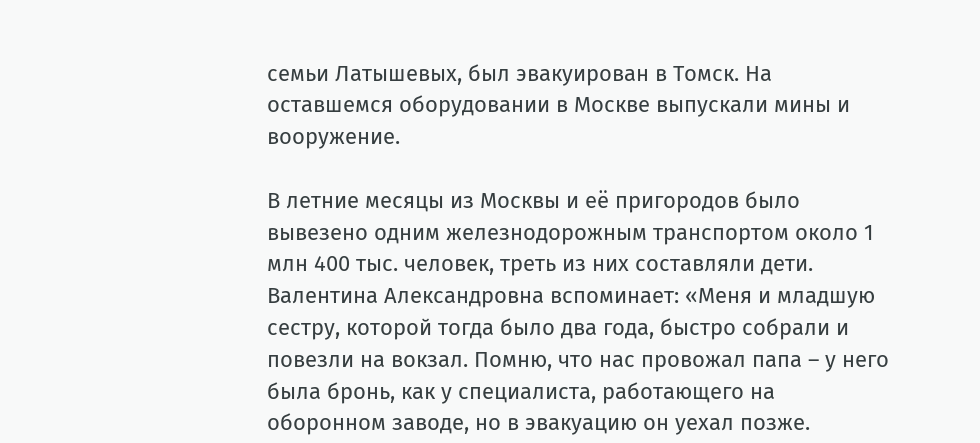семьи Латышевых, был эвакуирован в Томск. На оставшемся оборудовании в Москве выпускали мины и вооружение.

В летние месяцы из Москвы и её пригородов было вывезено одним железнодорожным транспортом около 1 млн 400 тыс. человек, треть из них составляли дети. Валентина Александровна вспоминает: «Меня и младшую сестру, которой тогда было два года, быстро собрали и повезли на вокзал. Помню, что нас провожал папа – у него была бронь, как у специалиста, работающего на оборонном заводе, но в эвакуацию он уехал позже.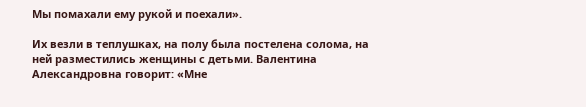Мы помахали ему рукой и поехали».

Их везли в теплушках, на полу была постелена солома, на ней разместились женщины с детьми. Валентина Александровна говорит: «Мне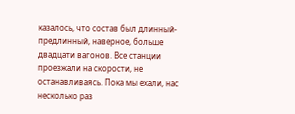казалось, что состав был длинный-предлинный, наверное, больше двадцати вагонов. Все станции проезжали на скорости, не останавливаясь. Пока мы ехали, нас несколько раз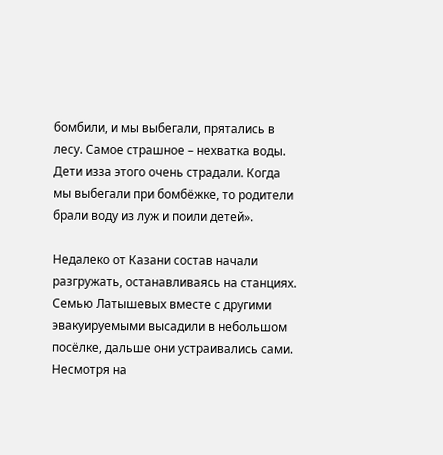бомбили, и мы выбегали, прятались в лесу. Самое страшное – нехватка воды. Дети изза этого очень страдали. Когда мы выбегали при бомбёжке, то родители брали воду из луж и поили детей».

Недалеко от Казани состав начали разгружать, останавливаясь на станциях. Семью Латышевых вместе с другими эвакуируемыми высадили в небольшом посёлке, дальше они устраивались сами. Несмотря на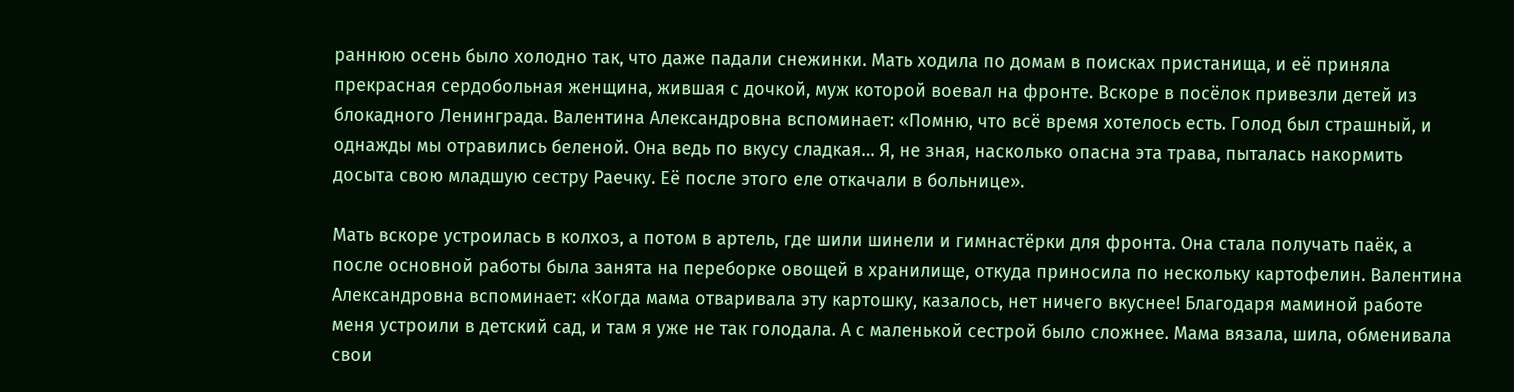раннюю осень было холодно так, что даже падали снежинки. Мать ходила по домам в поисках пристанища, и её приняла прекрасная сердобольная женщина, жившая с дочкой, муж которой воевал на фронте. Вскоре в посёлок привезли детей из блокадного Ленинграда. Валентина Александровна вспоминает: «Помню, что всё время хотелось есть. Голод был страшный, и однажды мы отравились беленой. Она ведь по вкусу сладкая… Я, не зная, насколько опасна эта трава, пыталась накормить досыта свою младшую сестру Раечку. Её после этого еле откачали в больнице».

Мать вскоре устроилась в колхоз, а потом в артель, где шили шинели и гимнастёрки для фронта. Она стала получать паёк, а после основной работы была занята на переборке овощей в хранилище, откуда приносила по нескольку картофелин. Валентина Александровна вспоминает: «Когда мама отваривала эту картошку, казалось, нет ничего вкуснее! Благодаря маминой работе меня устроили в детский сад, и там я уже не так голодала. А с маленькой сестрой было сложнее. Мама вязала, шила, обменивала свои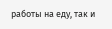работы на еду, так и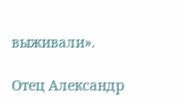выживали».

Отец Александр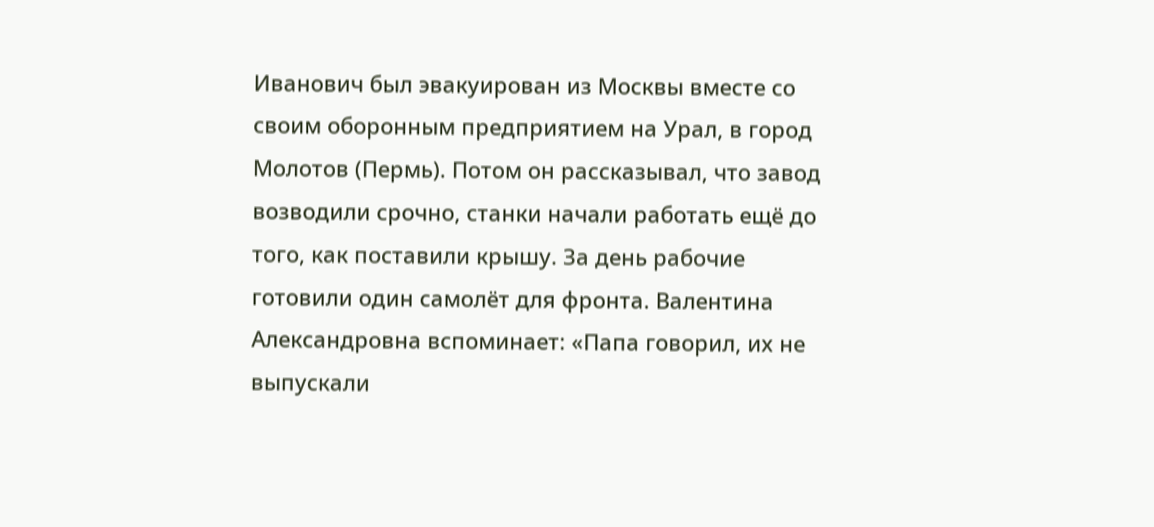Иванович был эвакуирован из Москвы вместе со своим оборонным предприятием на Урал, в город Молотов (Пермь). Потом он рассказывал, что завод возводили срочно, станки начали работать ещё до того, как поставили крышу. За день рабочие готовили один самолёт для фронта. Валентина Александровна вспоминает: «Папа говорил, их не выпускали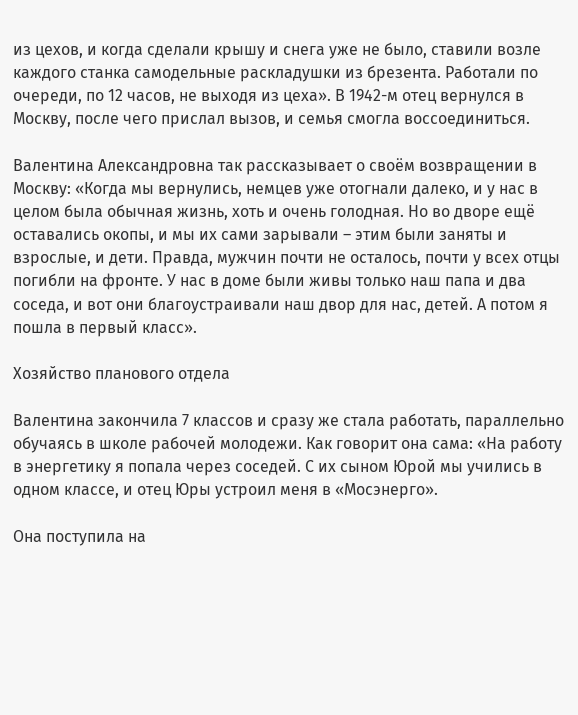из цехов, и когда сделали крышу и снега уже не было, ставили возле каждого станка самодельные раскладушки из брезента. Работали по очереди, по 12 часов, не выходя из цеха». В 1942-м отец вернулся в Москву, после чего прислал вызов, и семья смогла воссоединиться.

Валентина Александровна так рассказывает о своём возвращении в Москву: «Когда мы вернулись, немцев уже отогнали далеко, и у нас в целом была обычная жизнь, хоть и очень голодная. Но во дворе ещё оставались окопы, и мы их сами зарывали – этим были заняты и взрослые, и дети. Правда, мужчин почти не осталось, почти у всех отцы погибли на фронте. У нас в доме были живы только наш папа и два соседа, и вот они благоустраивали наш двор для нас, детей. А потом я пошла в первый класс».

Хозяйство планового отдела

Валентина закончила 7 классов и сразу же стала работать, параллельно обучаясь в школе рабочей молодежи. Как говорит она сама: «На работу в энергетику я попала через соседей. С их сыном Юрой мы учились в одном классе, и отец Юры устроил меня в «Мосэнерго».

Она поступила на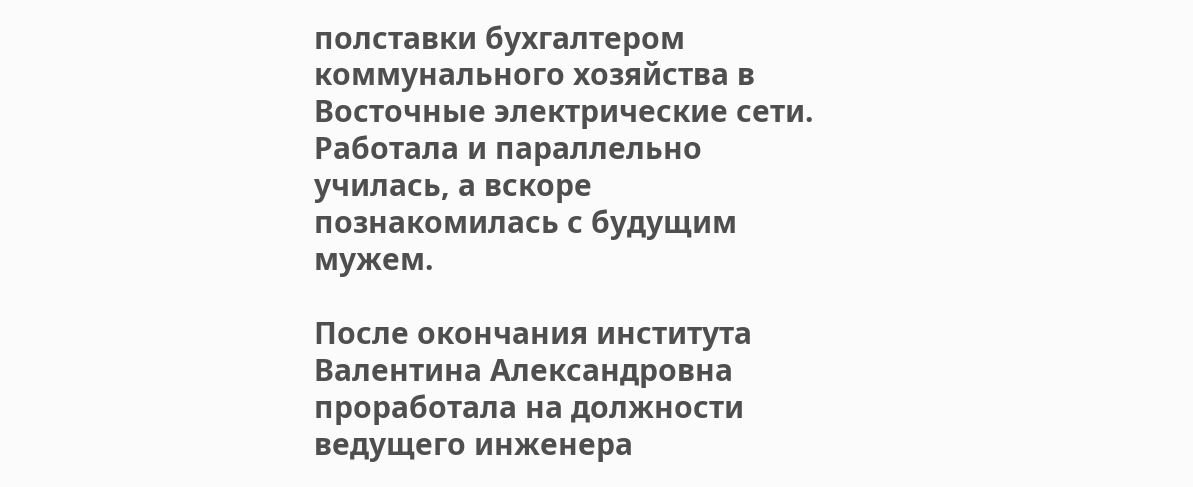полставки бухгалтером коммунального хозяйства в Восточные электрические сети. Работала и параллельно училась, а вскоре познакомилась с будущим мужем.

После окончания института Валентина Александровна проработала на должности ведущего инженера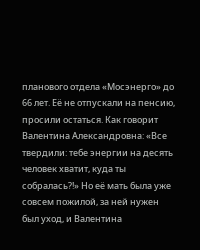планового отдела «Мосэнерго» до 66 лет. Её не отпускали на пенсию, просили остаться. Как говорит Валентина Александровна: «Все твердили: тебе энергии на десять человек хватит, куда ты собралась?!» Но её мать была уже совсем пожилой, за ней нужен был уход, и Валентина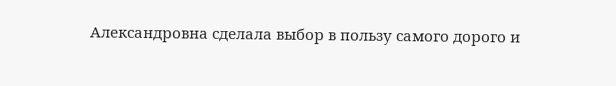Александровна сделала выбор в пользу самого дорого и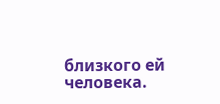близкого ей человека.